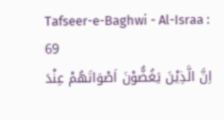Tafseer-e-Baghwi - Al-Israa : 69
اِنَّ الَّذِیْنَ یَغُضُّوْنَ اَصْوَاتَهُمْ عِنْدَ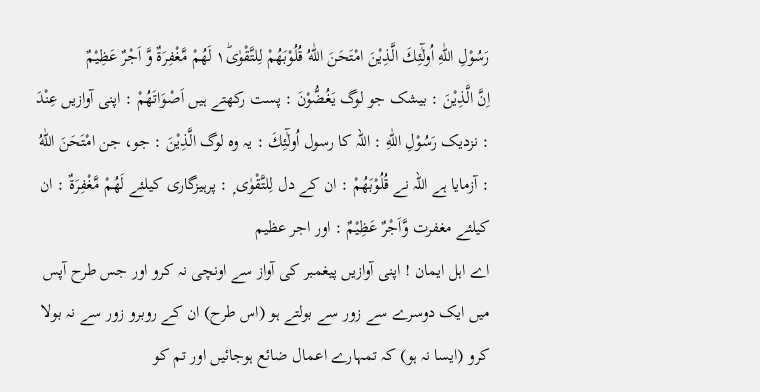رَسُوْلِ اللّٰهِ اُولٰٓئِكَ الَّذِیْنَ امْتَحَنَ اللّٰهُ قُلُوْبَهُمْ لِلتَّقْوٰى١ؕ لَهُمْ مَّغْفِرَةٌ وَّ اَجْرٌ عَظِیْمٌ
اِنَّ الَّذِيْنَ : بیشک جو لوگ يَغُضُّوْنَ : پست رکھتے ہیں اَصْوَاتَهُمْ : اپنی آوازیں عِنْدَ : نزدیک رَسُوْلِ اللّٰهِ : اللہ کا رسول اُولٰٓئِكَ : یہ وہ لوگ الَّذِيْنَ : جو، جن امْتَحَنَ اللّٰهُ : آزمایا ہے اللہ نے قُلُوْبَهُمْ : ان کے دل لِلتَّقْوٰى ۭ : پرہیزگاری کیلئے لَهُمْ مَّغْفِرَةٌ : ان کیلئے مغفرت وَّاَجْرٌ عَظِيْمٌ : اور اجر عظیم
اے اہل ایمان ! اپنی آوازیں پیغمبر کی آواز سے اونچی نہ کرو اور جس طرح آپس میں ایک دوسرے سے زور سے بولتے ہو (اس طرح) ان کے روبرو زور سے نہ بولا کرو (ایسا نہ ہو) کہ تمہارے اعمال ضائع ہوجائیں اور تم کو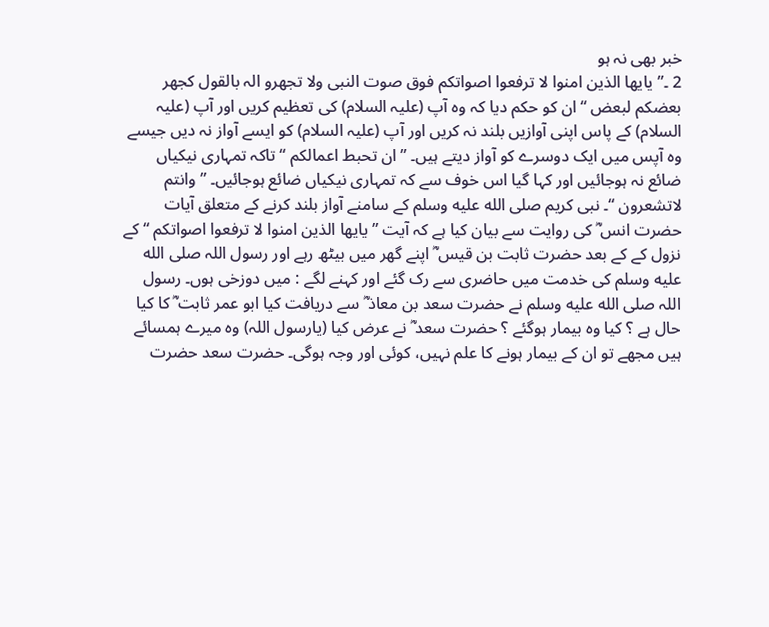خبر بھی نہ ہو
2 ۔” یایھا الذین امنوا لا ترفعوا اصواتکم فوق صوت النبی ولا تجھرو الہ بالقول کجھر بعضکم لبعض “ ان کو حکم دیا کہ وہ آپ (علیہ السلام) کی تعظیم کریں اور آپ (علیہ السلام) کے پاس اپنی آوازیں بلند نہ کریں اور آپ (علیہ السلام) کو ایسے آواز نہ دیں جیسے وہ آپس میں ایک دوسرے کو آواز دیتے ہیں۔ ” ان تحبط اعمالکم “ تاکہ تمہاری نیکیاں ضائع نہ ہوجائیں اور کہا گیا اس خوف سے کہ تمہاری نیکیاں ضائع ہوجائیں۔ ” وانتم لاتشعرون “۔ نبی کریم صلى الله عليه وسلم کے سامنے آواز بلند کرنے کے متعلق آیات حضرت انس ؓ کی روایت سے بیان کیا ہے کہ آیت ” یایھا الذین امنوا لا ترفعوا اصواتکم “ کے نزول کے کے بعد حضرت ثابت بن قیس ؓ اپنے گھر میں بیٹھ رہے اور رسول اللہ صلى الله عليه وسلم کی خدمت میں حاضری سے رک گئے اور کہنے لگے : میں دوزخی ہوں۔ رسول اللہ صلى الله عليه وسلم نے حضرت سعد بن معاذ ؓ سے دریافت کیا ابو عمر ثابت ؓ کا کیا حال ہے ؟ کیا وہ بیمار ہوگئے ؟ حضرت سعد ؓ نے عرض کیا (یارسول اللہ) وہ میرے ہمسائے ہیں مجھے تو ان کے بیمار ہونے کا علم نہیں، کوئی اور وجہ ہوگی۔ حضرت سعد حضرت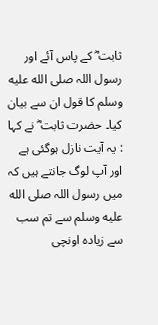ثابت ؓ کے پاس آئے اور رسول اللہ صلى الله عليه وسلم کا قول ان سے بیان کیا۔ حضرت ثابت ؓ نے کہا : یہ آیت نازل ہوگئی ہے اور آپ لوگ جانتے ہیں کہ میں رسول اللہ صلى الله عليه وسلم سے تم سب سے زیادہ اونچی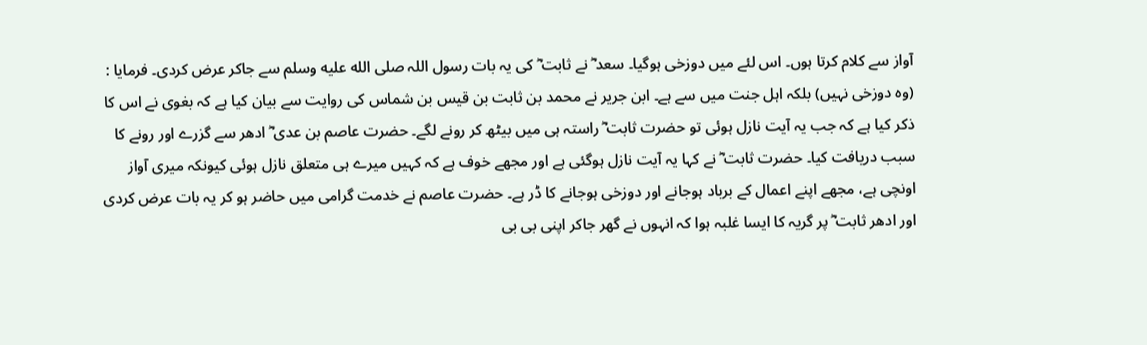آواز سے کلام کرتا ہوں۔ اس لئے میں دوزخی ہوگیا۔ سعد ؓ نے ثابت ؓ کی یہ بات رسول اللہ صلى الله عليه وسلم سے جاکر عرض کردی۔ فرمایا : (وہ دوزخی نہیں) بلکہ اہل جنت میں سے ہے۔ ابن جریر نے محمد بن ثابت بن قیس بن شماس کی روایت سے بیان کیا ہے کہ بغوی نے اس کا ذکر کیا ہے کہ جب یہ آیت نازل ہوئی تو حضرت ثابت ؓ راستہ ہی میں بیٹھ کر رونے لگے۔ حضرت عاصم بن عدی ؓ ادھر سے گزرے اور رونے کا سبب دریافت کیا۔ حضرت ثابت ؓ نے کہا یہ آیت نازل ہوگئی ہے اور مجھے خوف ہے کہ کہیں میرے ہی متعلق نازل ہوئی کیونکہ میری آواز اونچی ہے، مجھے اپنے اعمال کے برباد ہوجانے اور دوزخی ہوجانے کا ڈر ہے۔ حضرت عاصم نے خدمت گرامی میں حاضر ہو کر یہ بات عرض کردی اور ادھر ثابت ؓ پر گریہ کا ایسا غلبہ ہوا کہ انہوں نے گھر جاکر اپنی بی بی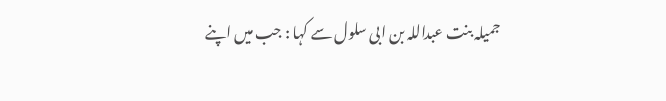جمیلہ بنت عبداللہ بن ابی سلول سے کہا : جب میں اپنے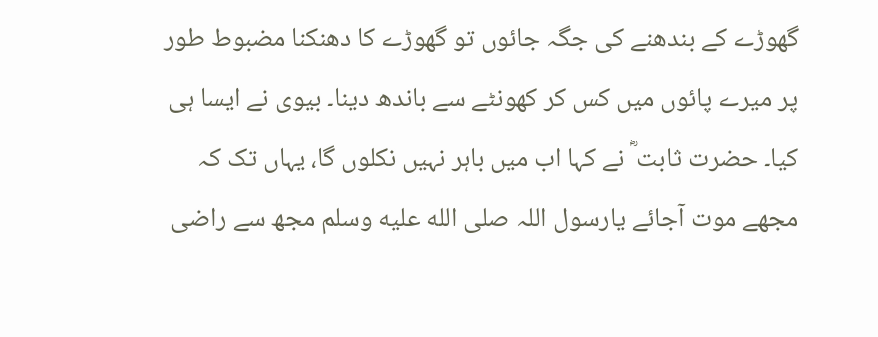گھوڑے کے بندھنے کی جگہ جائوں تو گھوڑے کا دھنکنا مضبوط طور پر میرے پائوں میں کس کر کھونٹے سے باندھ دینا۔ بیوی نے ایسا ہی کیا۔ حضرت ثابت ؓ نے کہا اب میں باہر نہیں نکلوں گا، یہاں تک کہ مجھے موت آجائے یارسول اللہ صلى الله عليه وسلم مجھ سے راضی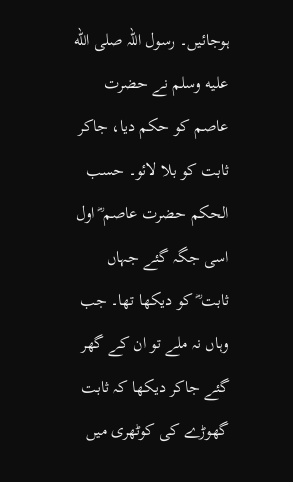ہوجائیں۔ رسول اللہ صلى الله عليه وسلم نے حضرت عاصم کو حکم دیا، جاکر ثابت کو بلا لائو۔ حسب الحکم حضرت عاصم ؓ اول اسی جگہ گئے جہاں ثابت ؓ کو دیکھا تھا۔ جب وہاں نہ ملے تو ان کے گھر گئے جاکر دیکھا کہ ثابت گھوڑے کی کوٹھری میں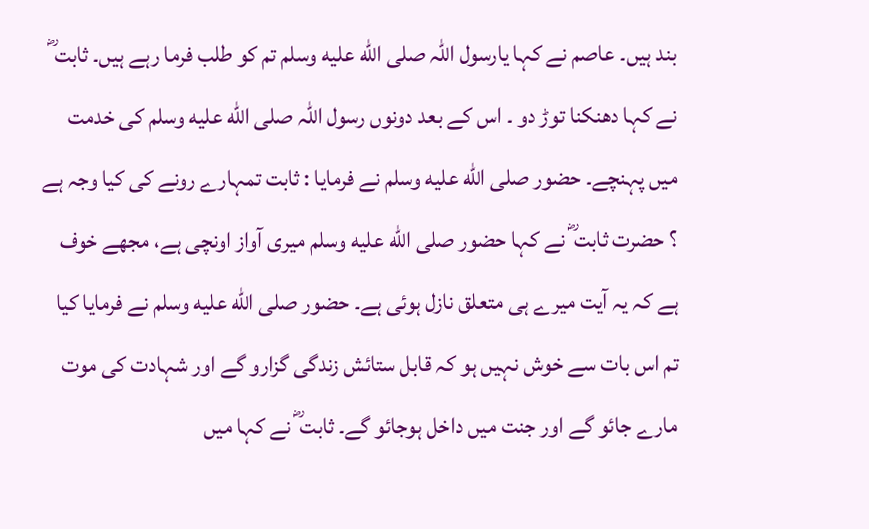بند ہیں۔ عاصم نے کہا یارسول اللہ صلى الله عليه وسلم تم کو طلب فرما رہے ہیں۔ ثابت ؓ نے کہا دھنکنا توڑ دو ۔ اس کے بعد دونوں رسول اللہ صلى الله عليه وسلم کی خدمت میں پہنچے۔ حضور صلى الله عليه وسلم نے فرمایا : ثابت تمہارے رونے کی کیا وجہ ہے ؟ حضرت ثابت ؓ نے کہا حضور صلى الله عليه وسلم میری آواز اونچی ہے، مجھے خوف ہے کہ یہ آیت میرے ہی متعلق نازل ہوئی ہے۔ حضور صلى الله عليه وسلم نے فرمایا کیا تم اس بات سے خوش نہیں ہو کہ قابل ستائش زندگی گزارو گے اور شہادت کی موت مارے جائو گے اور جنت میں داخل ہوجائو گے۔ ثابت ؓ نے کہا میں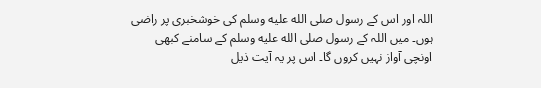اللہ اور اس کے رسول صلى الله عليه وسلم کی خوشخبری پر راضی ہوں۔ میں اللہ کے رسول صلى الله عليه وسلم کے سامنے کبھی اونچی آواز نہیں کروں گا۔ اس پر یہ آیت ذیل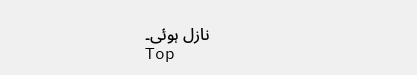نازل ہوئی۔
Top